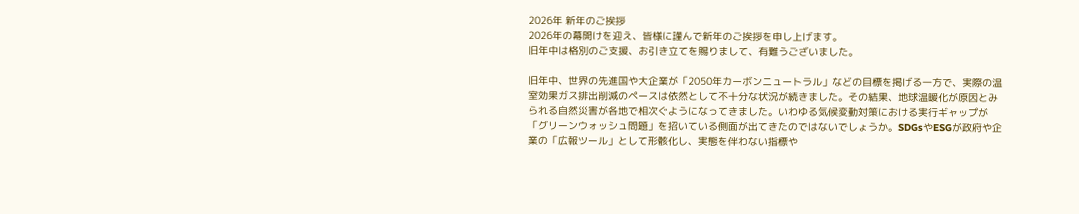2026年 新年のご挨拶
2026年の幕開けを迎え、皆様に謹んで新年のご挨拶を申し上げます。
旧年中は格別のご支援、お引き立てを賜りまして、有難うございました。

旧年中、世界の先進国や大企業が「2050年カーボンニュートラル」などの目標を掲げる一方で、実際の温室効果ガス排出削減のペースは依然として不十分な状況が続きました。その結果、地球温暖化が原因とみられる自然災害が各地で相次ぐようになってきました。いわゆる気候変動対策における実行ギャップが「グリーンウォッシュ問題」を招いている側面が出てきたのではないでしょうか。SDGsやESGが政府や企業の「広報ツール」として形骸化し、実態を伴わない指標や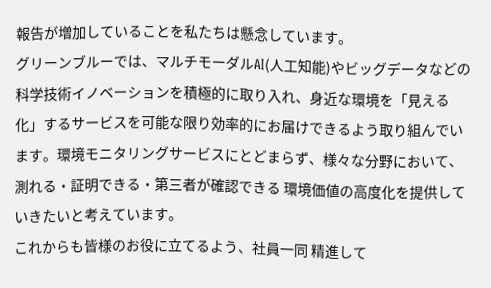報告が増加していることを私たちは懸念しています。
グリーンブルーでは、マルチモーダルAI(人工知能)やビッグデータなどの科学技術イノベーションを積極的に取り入れ、身近な環境を「見える化」するサービスを可能な限り効率的にお届けできるよう取り組んでいます。環境モニタリングサービスにとどまらず、様々な分野において、測れる・証明できる・第三者が確認できる 環境価値の高度化を提供していきたいと考えています。
これからも皆様のお役に立てるよう、社員一同 精進して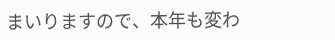まいりますので、本年も変わ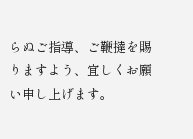らぬご指導、ご鞭撻を賜りますよう、宜しくお願い申し上げます。